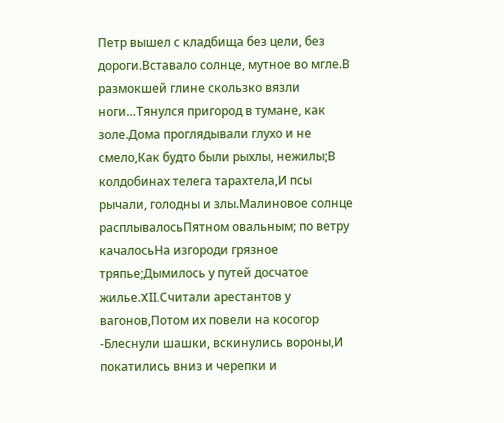Петр вышел с кладбища без цели, без дороги.Вставало солнце, мутное во мглe.В размокшей глине скользко вязли ноги…Тянулся пригород в тумане, как золе.Дома проглядывали глухо и не смело,Как будто были рыхлы, нежилы;В колдобинах телега тарахтела,И псы рычали, голодны и злы.Малиновое солнце расплывалосьПятном овальным; по ветру качалосьНа изгороди грязное тряпье;Дымилось у путей досчатое жилье.XII.Считали арестантов у вагонов,Потом их повели на косогор -Блеснули шашки, вскинулись вороны,И покатились вниз и черепки и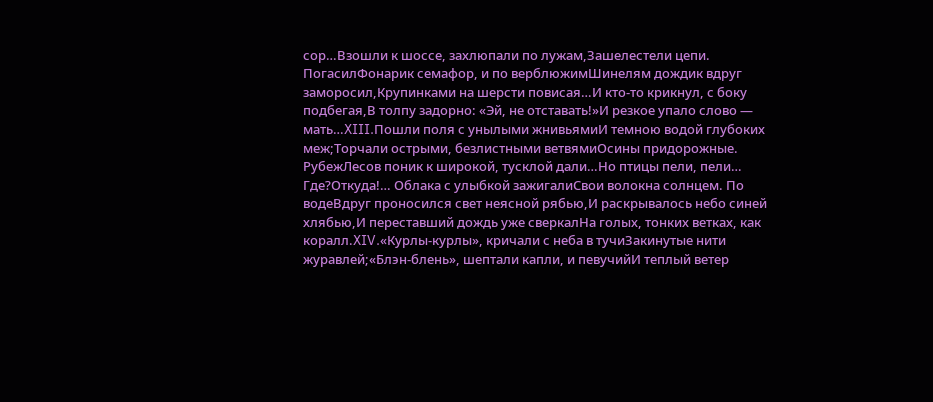сор…Взошли к шоссе, захлюпали по лужам,Зашелестели цепи. ПогасилФонарик семафор, и по верблюжимШинелям дождик вдруг заморосил,Крупинками на шерсти повисая…И кто-то крикнул, с боку подбегая,В толпу задорно: «Эй, не отставать!»И резкое упало слово — мать…XIII.Пошли поля с унылыми жнивьямиИ темною водой глубоких меж;Торчали острыми, безлистными ветвямиОсины придорожные. РубежЛесов поник к широкой, тусклой дали…Но птицы пели, пели… Где?Откуда!… Облака с улыбкой зажигалиСвои волокна солнцем. По водеВдруг проносился свет неясной рябью,И раскрывалось небо синей хлябью,И переставший дождь уже сверкалНа голых, тонких ветках, как коралл.XIV.«Курлы-курлы», кричали с неба в тучиЗакинутые нити журавлей;«Блэн-блень», шептали капли, и певучийИ теплый ветер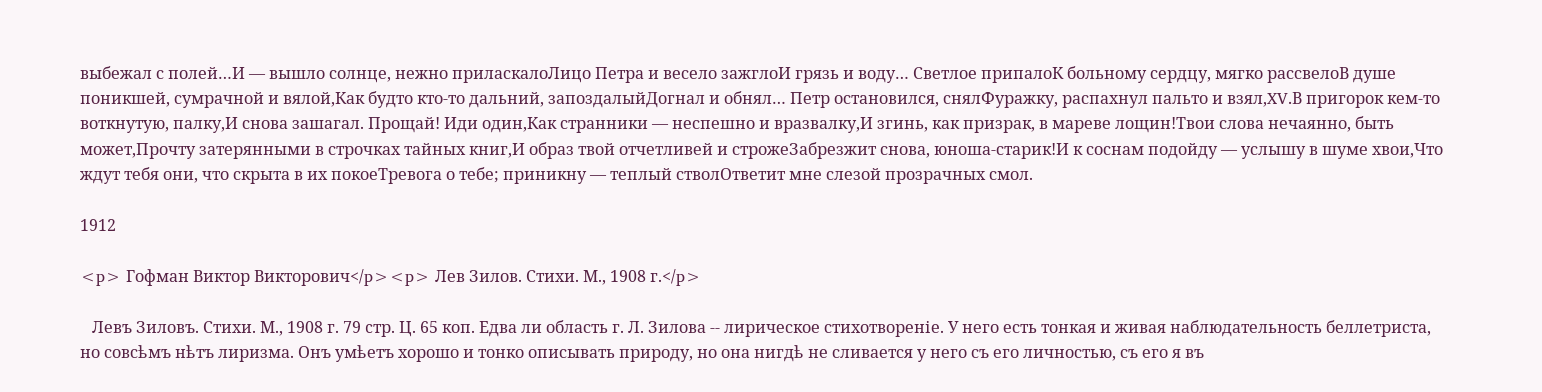выбежал с полей…И — вышло солнце, нежно приласкалоЛицо Петра и весело зажглоИ грязь и воду… Светлое припалоК больному сердцу, мягко рассвелоВ душе поникшей, сумрачной и вялой,Как будто кто-то дальний, запоздалыйДогнал и обнял… Петр остановился, снялФуражку, распахнул пальто и взял,XV.В пригорок кем-то воткнутую, палку,И снова зашагал. Прощай! Иди один,Как странники — неспешно и вразвалку,И згинь, как призрак, в мареве лощин!Твои слова нечаянно, быть может,Прочту затерянными в строчках тайных книг,И образ твой отчетливей и строжеЗабрезжит снова, юноша-старик!И к соснам подойду — услышу в шуме хвои,Что ждут тебя они, что скрыта в их покоеТревога о тебе; приникну — теплый стволОтветит мне слезой прозрачных смол.

1912

<p> Гофман Виктор Викторович</p><p> Лев Зилов. Стихи. М., 1908 г.</p>

   Левъ Зиловъ. Стихи. М., 1908 г. 79 cтр. Ц. 65 коп. Едва ли область г. Л. Зилова -- лирическое стихотвореніе. У него есть тонкая и живая наблюдательность беллетриста, но совсѣмъ нѣтъ лиризма. Онъ умѣетъ хорошо и тонко описывать природу, но она нигдѣ не сливается у него съ его личностью, съ его я въ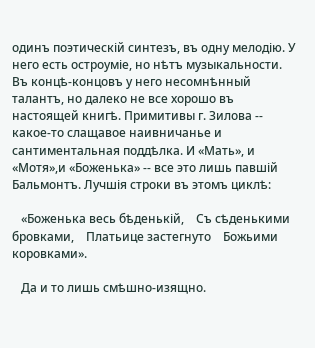одинъ поэтическій синтезъ, въ одну мелодію. У него есть остроуміе, но нѣтъ музыкальности. Въ концѣ-концовъ у него несомнѣнный талантъ, но далеко не все хорошо въ настоящей книгѣ. Примитивы г. Зилова -- какое-то слащавое наивничанье и сантиментальная поддѣлка. И «Мать», и «Мотя»,и «Боженька» -- все это лишь павшій Бальмонтъ. Лучшія строки въ этомъ циклѣ:

   «Боженька весь бѣденькій,    Съ сѣденькими бровками,    Платьице застегнуто    Божьими коровками».

   Да и то лишь смѣшно-изящно.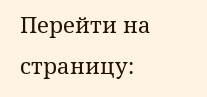Перейти на страницу: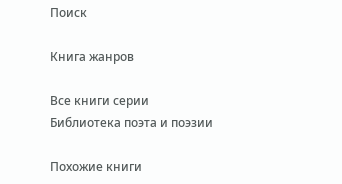Поиск

Книга жанров

Все книги серии Библиотека поэта и поэзии

Похожие книги